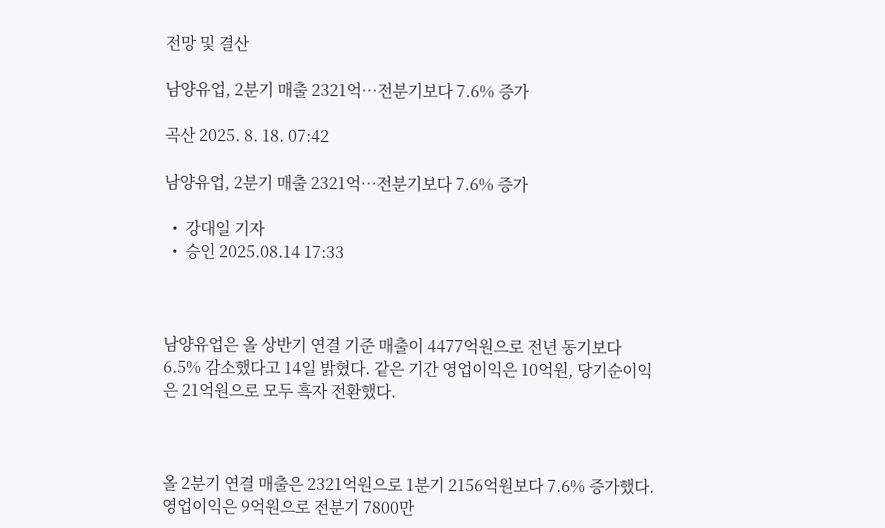전망 및 결산

남양유업, 2분기 매출 2321억…전분기보다 7.6% 증가

곡산 2025. 8. 18. 07:42

남양유업, 2분기 매출 2321억…전분기보다 7.6% 증가

  •  강대일 기자
  •  승인 2025.08.14 17:33



남양유업은 올 상반기 연결 기준 매출이 4477억원으로 전년 동기보다 6.5% 감소했다고 14일 밝혔다. 같은 기간 영업이익은 10억원, 당기순이익은 21억원으로 모두 흑자 전환했다.



올 2분기 연결 매출은 2321억원으로 1분기 2156억원보다 7.6% 증가했다. 영업이익은 9억원으로 전분기 7800만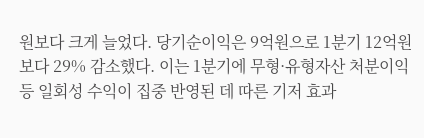원보다 크게 늘었다. 당기순이익은 9억원으로 1분기 12억원보다 29% 감소했다. 이는 1분기에 무형·유형자산 처분이익 등 일회성 수익이 집중 반영된 데 따른 기저 효과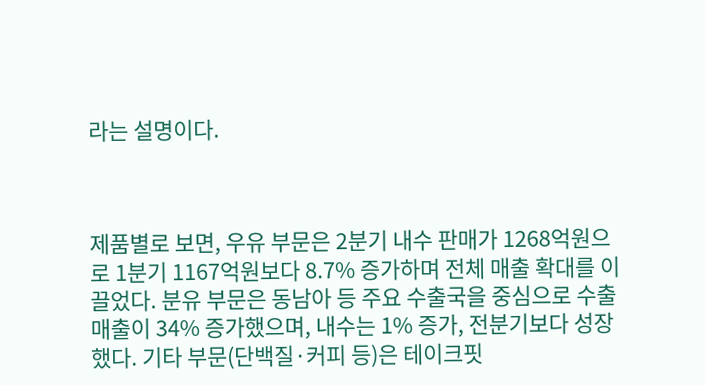라는 설명이다.



제품별로 보면, 우유 부문은 2분기 내수 판매가 1268억원으로 1분기 1167억원보다 8.7% 증가하며 전체 매출 확대를 이끌었다. 분유 부문은 동남아 등 주요 수출국을 중심으로 수출 매출이 34% 증가했으며, 내수는 1% 증가, 전분기보다 성장했다. 기타 부문(단백질·커피 등)은 테이크핏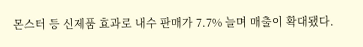몬스터 등 신제품 효과로 내수 판매가 7.7% 늘며 매출이 확대됐다.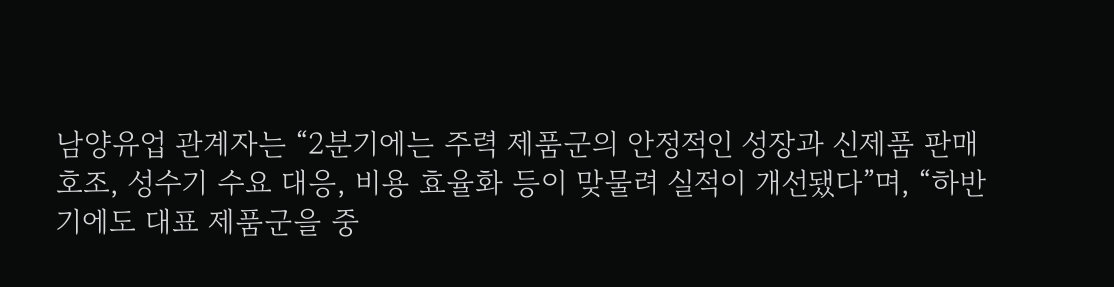남양유업 관계자는 “2분기에는 주력 제품군의 안정적인 성장과 신제품 판매 호조, 성수기 수요 대응, 비용 효율화 등이 맞물려 실적이 개선됐다”며, “하반기에도 대표 제품군을 중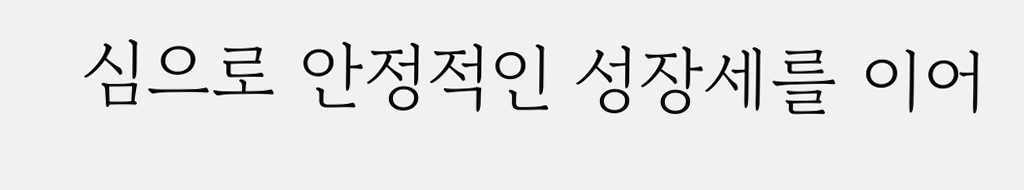심으로 안정적인 성장세를 이어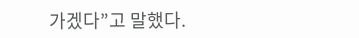가겠다”고 말했다.